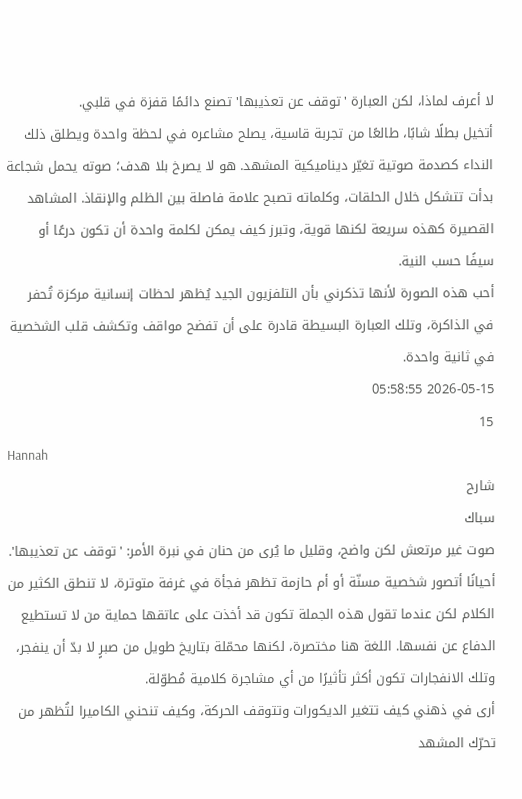لا أعرف لماذا، لكن العبارة 'توقف عن تعذيبها' تصنع دائمًا قفزة في قلبي.
أتخيل بطلًا شابًا، طالعًا من تجربة قاسية، يصلح مشاعره في لحظة واحدة ويطلق ذلك النداء كصدمة صوتية تغيّر ديناميكية المشهد. هو لا يصرخ بلا هدف؛ صوته يحمل شجاعة بدأت تتشكل خلال الحلقات، وكلماته تصبح علامة فاصلة بين الظلم والإنقاذ. المشاهد القصيرة كهذه سريعة لكنها قوية، وتبرز كيف يمكن لكلمة واحدة أن تكون درعًا أو سيفًا حسب النية.
أحب هذه الصورة لأنها تذكرني بأن التلفزيون الجيد يُظهر لحظات إنسانية مركزة تُحفر في الذاكرة، وتلك العبارة البسيطة قادرة على أن تفضح مواقف وتكشف قلب الشخصية في ثانية واحدة.
2026-05-15 05:58:55
15
Hannah
شارح
سباك
صوت غير مرتعش لكن واضح، وقليل ما يُرى من حنان في نبرة الأمر: 'توقف عن تعذيبها'.
أحيانًا أتصور شخصية مسنّة أو أم حازمة تظهر فجأة في غرفة متوترة، لا تنطق الكثير من الكلام لكن عندما تقول هذه الجملة تكون قد أخذت على عاتقها حماية من لا تستطيع الدفاع عن نفسها. اللغة هنا مختصرة، لكنها محمّلة بتاريخ طويل من صبرٍ لا بدّ أن ينفجر، وتلك الانفجارات تكون أكثر تأثيرًا من أي مشاجرة كلامية مُطوّلة.
أرى في ذهني كيف تتغير الديكورات وتتوقف الحركة، وكيف تنحني الكاميرا لتُظهر من تحرّك المشهد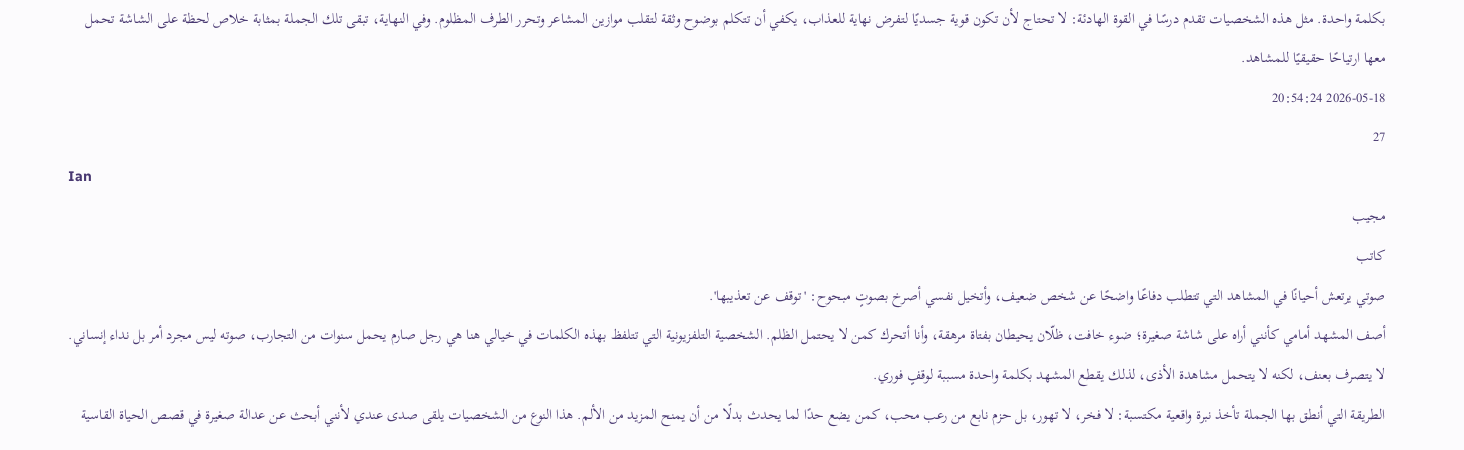بكلمة واحدة. مثل هذه الشخصيات تقدم درسًا في القوة الهادئة: لا تحتاج لأن تكون قوية جسديًا لتفرض نهاية للعذاب، يكفي أن تتكلم بوضوح وثقة لتقلب موازين المشاعر وتحرر الطرف المظلوم. وفي النهاية، تبقى تلك الجملة بمثابة خلاص لحظة على الشاشة تحمل معها ارتياحًا حقيقيًا للمشاهد.
2026-05-18 20:54:24
27
Ian
مجيب
كاتب
صوتي يرتعش أحيانًا في المشاهد التي تتطلب دفاعًا واضحًا عن شخص ضعيف، وأتخيل نفسي أصرخ بصوتٍ مبحوح: 'توقف عن تعذيبها'.
أصف المشهد أمامي كأنني أراه على شاشة صغيرة؛ ضوء خافت، ظلّان يحيطان بفتاة مرهقة، وأنا أتحرك كمن لا يحتمل الظلم. الشخصية التلفزيونية التي تتلفظ بهذه الكلمات في خيالي هنا هي رجل صارم يحمل سنوات من التجارب، صوته ليس مجرد أمر بل نداء إنساني. لا يتصرف بعنف، لكنه لا يتحمل مشاهدة الأذى، لذلك يقطع المشهد بكلمة واحدة مسببة لوقفٍ فوري.
الطريقة التي أنطق بها الجملة تأخذ نبرة واقعية مكتسبة: لا فخر، لا تهور، بل حزم نابع من رعب محب، كمن يضع حدًا لما يحدث بدلًا من أن يمنح المزيد من الألم. هذا النوع من الشخصيات يلقى صدى عندي لأنني أبحث عن عدالة صغيرة في قصص الحياة القاسية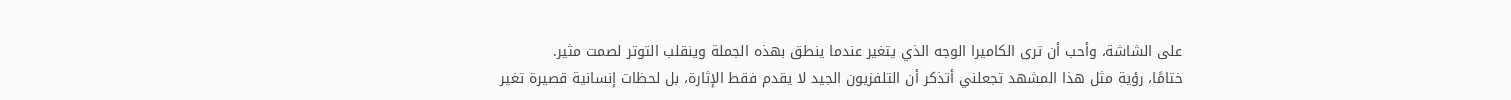على الشاشة، وأحب أن ترى الكاميرا الوجه الذي يتغير عندما ينطق بهذه الجملة وينقلب التوتر لصمت مثير.
ختامًا، رؤية مثل هذا المشهد تجعلني أتذكر أن التلفزيون الجيد لا يقدم فقط الإثارة، بل لحظات إنسانية قصيرة تغير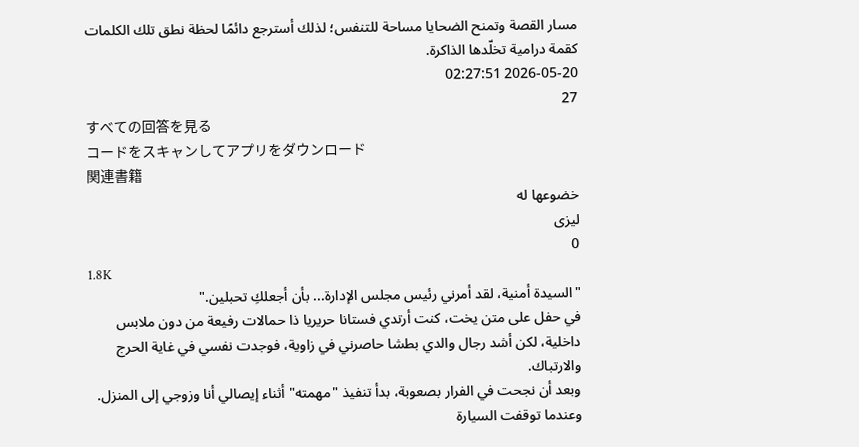مسار القصة وتمنح الضحايا مساحة للتنفس؛ لذلك أسترجع دائمًا لحظة نطق تلك الكلمات كقمة درامية تخلّدها الذاكرة.
2026-05-20 02:27:51
27
すべての回答を見る
コードをスキャンしてアプリをダウンロード
関連書籍
خضوعها له
ليزى
0
1.8K
"السيدة أمنية، لقد أمرني رئيس مجلس الإدارة... بأن أجعلكِ تحبلين."
في حفل على متن يخت، كنت أرتدي فستانا حريريا ذا حمالات رفيعة من دون ملابس داخلية، لكن أشد رجال والدي بطشا حاصرني في زاوية، فوجدت نفسي في غاية الحرج والارتباك.
وبعد أن نجحت في الفرار بصعوبة، بدأ تنفيذ "مهمته" أثناء إيصالي أنا وزوجي إلى المنزل.
وعندما توقفت السيارة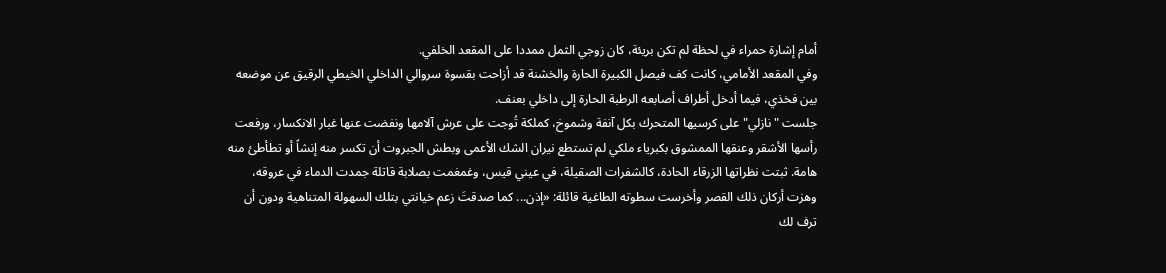أمام إشارة حمراء في لحظة لم تكن بريئة، كان زوجي الثمل ممددا على المقعد الخلفي.
وفي المقعد الأمامي، كانت كف فيصل الكبيرة الحارة والخشنة قد أزاحت بقسوة سروالي الداخلي الخيطي الرقيق عن موضعه بين فخذي، فيما أدخل أطراف أصابعه الرطبة الحارة إلى داخلي بعنف.
جلست "نازلي" على كرسيها المتحرك بكل آنفة وشموخ، كملكة تُوجت على عرش آلامها ونفضت عنها غبار الانكسار، ورفعت رأسها الأشقر وعنقها الممشوق بكبرياء ملكي لم تستطع نيران الشك الأعمى وبطش الجبروت أن تكسر منه إنشاً أو تطأطئ منه هامة. ثبتت نظراتها الزرقاء الحادة، كالشفرات الصقيلة، في عيني قيس، وغمغمت بصلابة قاتلة جمدت الدماء في عروقه، وهزت أركان ذلك القصر وأخرست سطوته الطاغية قائلة: «إذن... كما صدقتَ زعم خيانتي بتلك السهولة المتناهية ودون أن ترف لك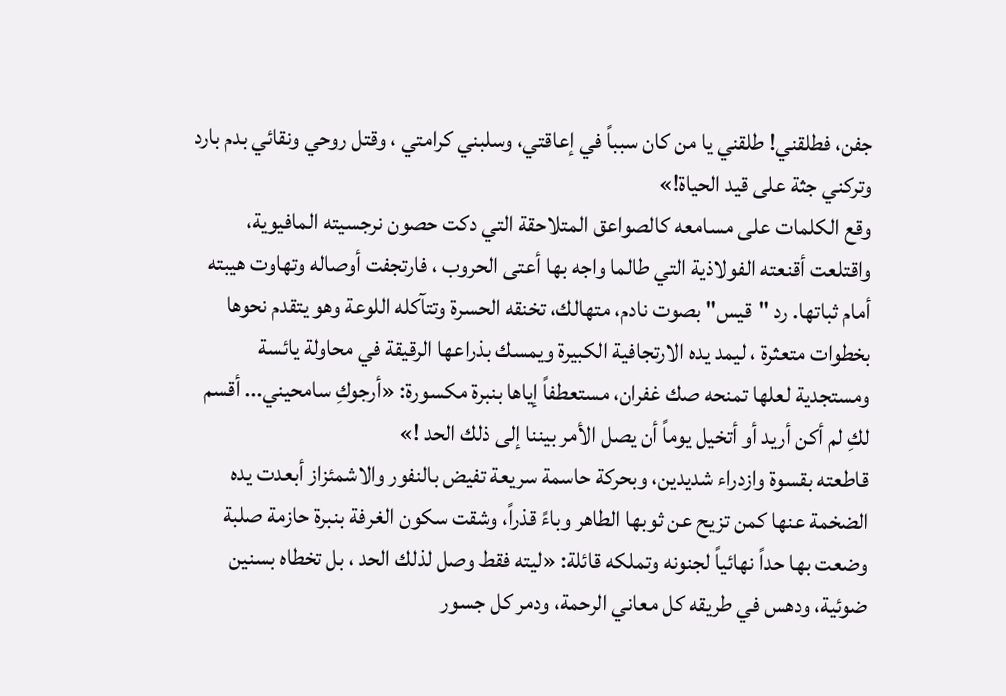جفن، فطلقني! طلقني يا من كان سبباً في إعاقتي، وسلبني كرامتي ، وقتل روحي ونقائي بدم بارد وتركني جثة على قيد الحياة!»
وقع الكلمات على مسامعه كالصواعق المتلاحقة التي دكت حصون نرجسيته المافيوية، واقتلعت أقنعته الفولاذية التي طالما واجه بها أعتى الحروب ، فارتجفت أوصاله وتهاوت هيبته أمام ثباتها. رد "قيس" بصوت نادم، متهالك، تخنقه الحسرة وتتآكله اللوعة وهو يتقدم نحوها بخطوات متعثرة ، ليمد يده الارتجافية الكبيرة ويمسك بذراعها الرقيقة في محاولة يائسة ومستجدية لعلها تمنحه صك غفران، مستعطفاً إياها بنبرة مكسورة: «أرجوكِ سامحيني... أقسم لكِ لم أكن أريد أو أتخيل يوماً أن يصل الأمر بيننا إلى ذلك الحد !»
قاطعته بقسوة وازدراء شديدين، وبحركة حاسمة سريعة تفيض بالنفور والاشمئزاز أبعدت يده الضخمة عنها كمن تزيح عن ثوبها الطاهر وباءً قذراً، وشقت سكون الغرفة بنبرة حازمة صلبة وضعت بها حداً نهائياً لجنونه وتملكه قائلة: «ليته فقط وصل لذلك الحد ، بل تخطاه بسنين ضوئية، ودهس في طريقه كل معاني الرحمة، ودمر كل جسور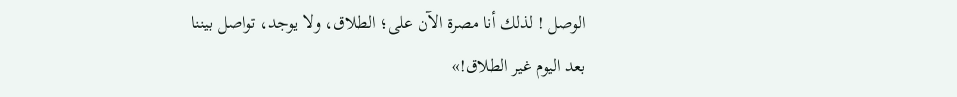الوصل ! لذلك أنا مصرة الآن على؛ الطلاق، ولا يوجد، تواصل بيننا بعد اليوم غير الطلاق!»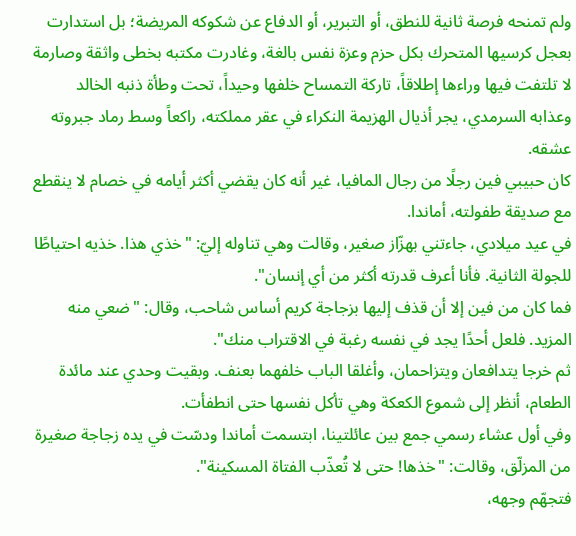ولم تمنحه فرصة ثانية للنطق، أو التبرير، أو الدفاع عن شكوكه المريضة؛ بل استدارت بعجل كرسيها المتحرك بكل حزم وعزة نفس بالغة، وغادرت مكتبه بخطى واثقة وصارمة لا تلتفت فيها وراءها إطلاقاً، تاركة التمساح خلفها وحيداً، تحت وطأة ذنبه الخالد وعذابه السرمدي، يجر أذيال الهزيمة النكراء في عقر مملكته، راكعاً وسط رماد جبروته عشقه.
كان حبيبي فين رجلًا من رجال المافيا، غير أنه كان يقضي أكثر أيامه في خصام لا ينقطع مع صديقة طفولته، أماندا.
في عيد ميلادي، جاءتني بهزّاز صغير، وقالت وهي تناوله إليّ: "خذي هذا. خذيه احتياطًا للجولة الثانية. فأنا أعرف قدرته أكثر من أي إنسان".
فما كان من فين إلا أن قذف إليها بزجاجة كريم أساس شاحب، وقال: "ضعي منه المزيد. فلعل أحدًا يجد في نفسه رغبة في الاقتراب منك".
ثم خرجا يتدافعان ويتزاحمان، وأغلقا الباب خلفهما بعنف. وبقيت وحدي عند مائدة الطعام، أنظر إلى شموع الكعكة وهي تأكل نفسها حتى انطفأت.
وفي أول عشاء رسمي جمع بين عائلتينا، ابتسمت أماندا ودسّت في يده زجاجة صغيرة من المزلّق، وقالت: "خذها! حتى لا تُعذّب الفتاة المسكينة".
فتجهّم وجهه،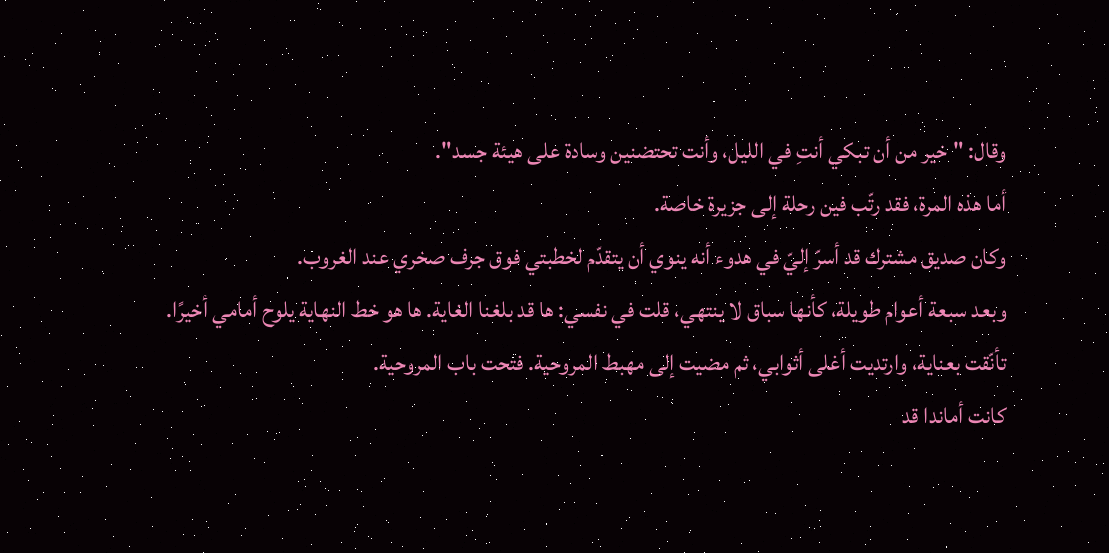وقال: "خير من أن تبكي أنتِ في الليل، وأنت تحتضنين وسادة على هيئة جسد".
أما هذه المرة، فقد رتّب فين رحلة إلى جزيرة خاصة.
وكان صديق مشترك قد أسرّ إليّ في هدوء أنه ينوي أن يتقدّم لخطبتي فوق جرف صخري عند الغروب.
وبعد سبعة أعوام طويلة، كأنها سباق لا ينتهي، قلت في نفسي: ها قد بلغنا الغاية. ها هو خط النهاية يلوح أمامي أخيرًا.
تأنّقت بعناية، وارتديت أغلى أثوابي، ثم مضيت إلى مهبط المروحية. فتحت باب المروحية.
كانت أماندا قد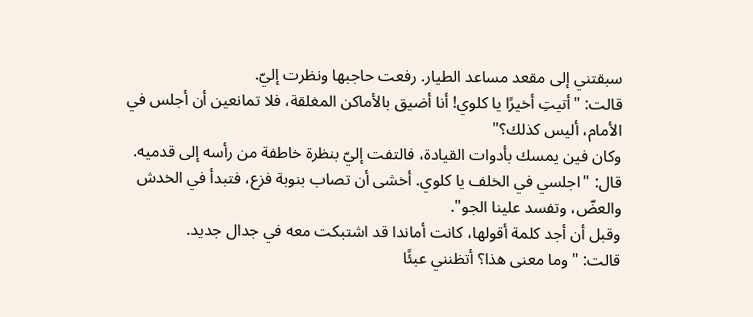سبقتني إلى مقعد مساعد الطيار. رفعت حاجبها ونظرت إليّ.
قالت: "أتيتِ أخيرًا يا كلوي! أنا أضيق بالأماكن المغلقة، فلا تمانعين أن أجلس في الأمام، أليس كذلك؟"
وكان فين يمسك بأدوات القيادة، فالتفت إليّ بنظرة خاطفة من رأسه إلى قدميه.
قال: "اجلسي في الخلف يا كلوي. أخشى أن تصاب بنوبة فزع، فتبدأ في الخدش والعضّ، وتفسد علينا الجو".
وقبل أن أجد كلمة أقولها، كانت أماندا قد اشتبكت معه في جدال جديد.
قالت: "وما معنى هذا؟ أتظنني عبئًا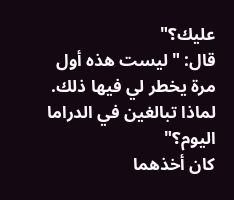عليك؟"
قال: "ليست هذه أول مرة يخطر لي فيها ذلك. لماذا تبالغين في الدراما اليوم؟"
كان أخذهما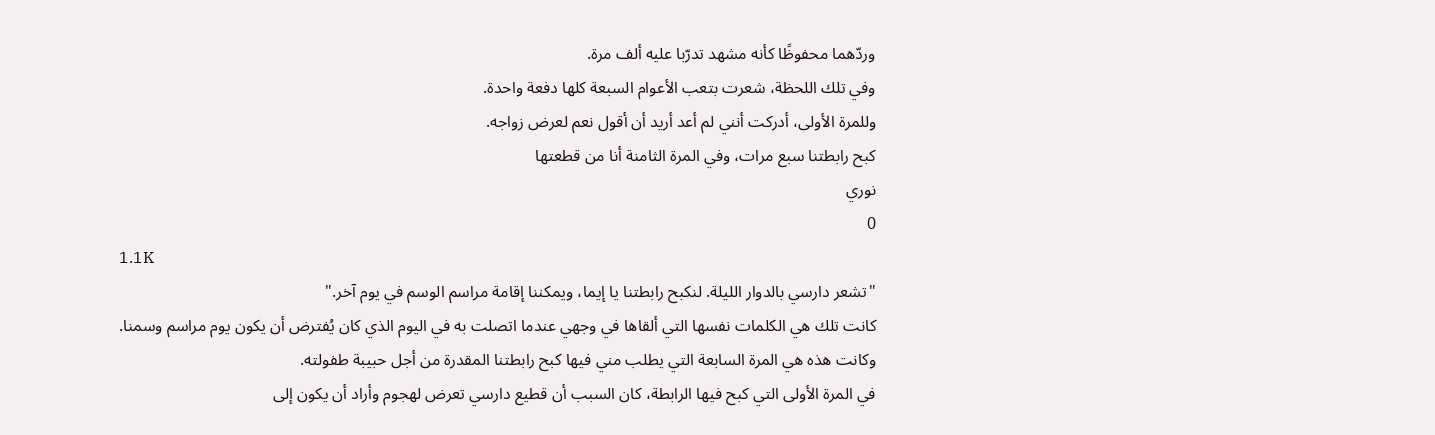وردّهما محفوظًا كأنه مشهد تدرّبا عليه ألف مرة.
وفي تلك اللحظة، شعرت بتعب الأعوام السبعة كلها دفعة واحدة.
وللمرة الأولى، أدركت أنني لم أعد أريد أن أقول نعم لعرض زواجه.
كبح رابطتنا سبع مرات، وفي المرة الثامنة أنا من قطعتها
نوري
0
1.1K
"تشعر دارسي بالدوار الليلة. لنكبح رابطتنا يا إيما، ويمكننا إقامة مراسم الوسم في يوم آخر."
كانت تلك هي الكلمات نفسها التي ألقاها في وجهي عندما اتصلت به في اليوم الذي كان يُفترض أن يكون يوم مراسم وسمنا.
وكانت هذه هي المرة السابعة التي يطلب مني فيها كبح رابطتنا المقدرة من أجل حبيبة طفولته.
في المرة الأولى التي كبح فيها الرابطة، كان السبب أن قطيع دارسي تعرض لهجوم وأراد أن يكون إلى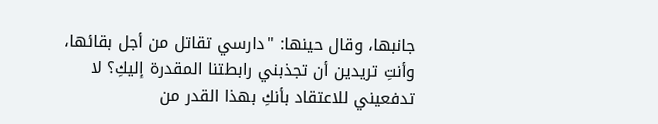جانبها، وقال حينها: "دارسي تقاتل من أجل بقائها، وأنتِ تريدين أن تجذبني رابطتنا المقدرة إليكِ؟ لا تدفعيني للاعتقاد بأنكِ بهذا القدر من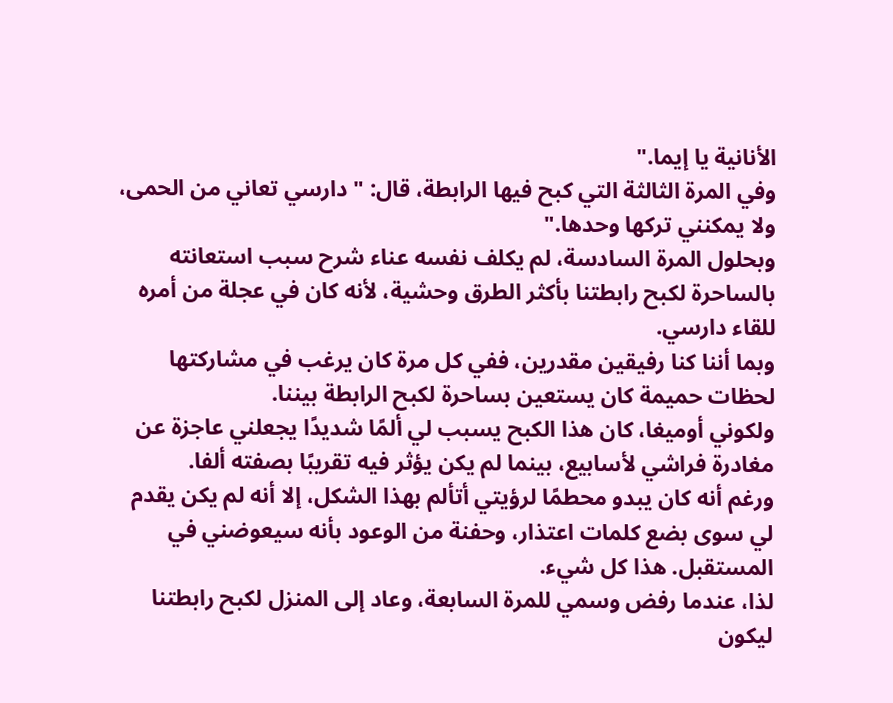الأنانية يا إيما."
وفي المرة الثالثة التي كبح فيها الرابطة، قال: "دارسي تعاني من الحمى، ولا يمكنني تركها وحدها."
وبحلول المرة السادسة، لم يكلف نفسه عناء شرح سبب استعانته بالساحرة لكبح رابطتنا بأكثر الطرق وحشية، لأنه كان في عجلة من أمره للقاء دارسي.
وبما أننا كنا رفيقين مقدرين، ففي كل مرة كان يرغب في مشاركتها لحظات حميمة كان يستعين بساحرة لكبح الرابطة بيننا.
ولكوني أوميغا، كان هذا الكبح يسبب لي ألمًا شديدًا يجعلني عاجزة عن مغادرة فراشي لأسابيع، بينما لم يكن يؤثر فيه تقريبًا بصفته ألفا.
ورغم أنه كان يبدو محطمًا لرؤيتي أتألم بهذا الشكل، إلا أنه لم يكن يقدم لي سوى بضع كلمات اعتذار، وحفنة من الوعود بأنه سيعوضني في المستقبل. هذا كل شيء.
لذا، عندما رفض وسمي للمرة السابعة، وعاد إلى المنزل لكبح رابطتنا ليكون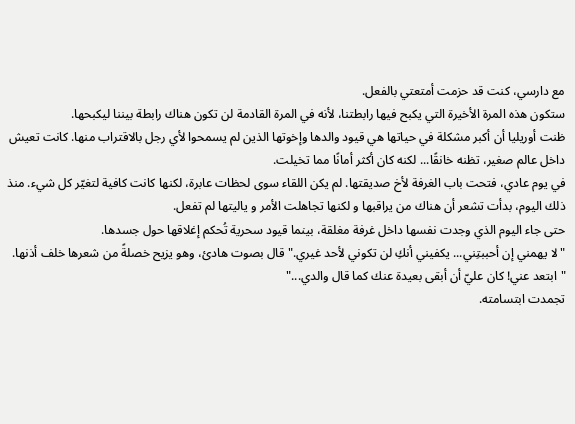مع دارسي، كنت قد حزمت أمتعتي بالفعل.
ستكون هذه المرة الأخيرة التي يكبح فيها رابطتنا، لأنه في المرة القادمة لن تكون هناك رابطة بيننا ليكبحها.
ظنت أوريليا أن أكبر مشكلة في حياتها هي قيود والدها وإخوتها الذين لم يسمحوا لأي رجل بالاقتراب منها. كانت تعيش داخل عالم صغير، تظنه خانقًا... لكنه كان أكثر أمانًا مما تخيلت.
في يوم عادي، فتحت باب الغرفة لأخ صديقتها. لم يكن اللقاء سوى لحظات عابرة، لكنها كانت كافية لتغيّر كل شيء. منذ ذلك اليوم، بدأت تشعر أن هناك من يراقبها و لكنها تجاهلت الأمر و ياليتها لم تفعل.
حتى جاء اليوم الذي وجدت نفسها داخل غرفة مغلقة، بينما قيود سحرية تُحكم إغلاقها حول جسدها.
"لا يهمني إن أحببتِني... يكفيني أنكِ لن تكوني لأحد غيري." قال بصوت هادئ، وهو يزيح خصلةً من شعرها خلف أذنها.
"ابتعد عني! كان عليّ أن أبقى بعيدة عنك كما قال والدي..."
تجمدت ابتسامته.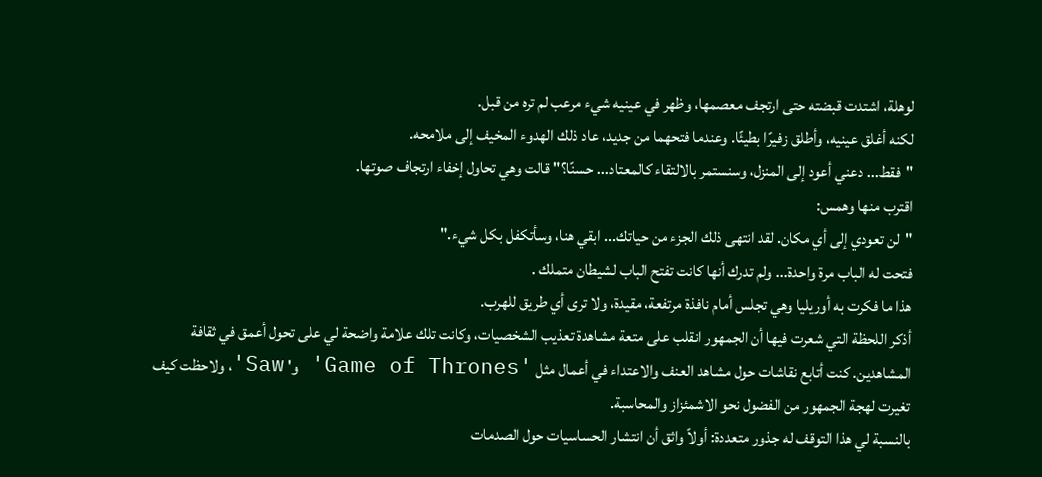لوهلة، اشتدت قبضته حتى ارتجف معصمها، وظهر في عينيه شيء مرعب لم تره من قبل.
لكنه أغلق عينيه، وأطلق زفيرًا بطيئًا. وعندما فتحهما من جديد، عاد ذلك الهدوء المخيف إلى ملامحه.
"فقط... دعني أعود إلى المنزل، وسنستمر بالالتقاء كالمعتاد... حسنًا؟" قالت وهي تحاول إخفاء ارتجاف صوتها.
اقترب منها وهمس:
"لن تعودي إلى أي مكان. لقد انتهى ذلك الجزء من حياتك... ابقي هنا، وسأتكفل بكل شيء."
فتحت له الباب مرة واحدة... ولم تدرك أنها كانت تفتح الباب لشيطان متملك .
هذا ما فكرت به أوريليا وهي تجلس أمام نافذة مرتفعة، مقيدة، ولا ترى أي طريق للهرب.
أذكر اللحظة التي شعرت فيها أن الجمهور انقلب على متعة مشاهدة تعذيب الشخصيات، وكانت تلك علامة واضحة لي على تحول أعمق في ثقافة المشاهدين. كنت أتابع نقاشات حول مشاهد العنف والاعتداء في أعمال مثل 'Game of Thrones' و' Saw'، ولاحظت كيف تغيرت لهجة الجمهور من الفضول نحو الاشمئزاز والمحاسبة.
بالنسبة لي هذا التوقف له جذور متعددة: أولاً واثق أن انتشار الحساسيات حول الصدمات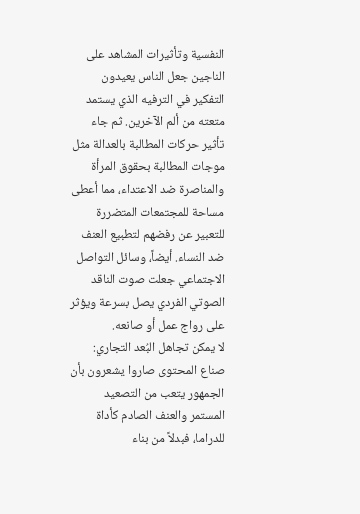النفسية وتأثيرات المشاهد على الناجين جعل الناس يعيدون التفكير في الترفيه الذي يستمد متعته من ألم الآخرين. ثم جاء تأثير حركات المطالبة بالعدالة مثل موجات المطالبة بحقوق المرأة والمناصرة ضد الاعتداء، مما أعطى مساحة للمجتمعات المتضررة للتعبير عن رفضهم لتطبيع العنف ضد النساء. أيضاً، وسائل التواصل الاجتماعي جعلت صوت الناقد الصوتي الفردي يصل بسرعة ويؤثر على رواج عمل أو صانعه.
لا يمكن تجاهل البُعد التجاري: صناع المحتوى صاروا يشعرون بأن الجمهور يتعب من التصعيد المستمر والعنف الصادم كأداة للدراما، فبدلاً من بناء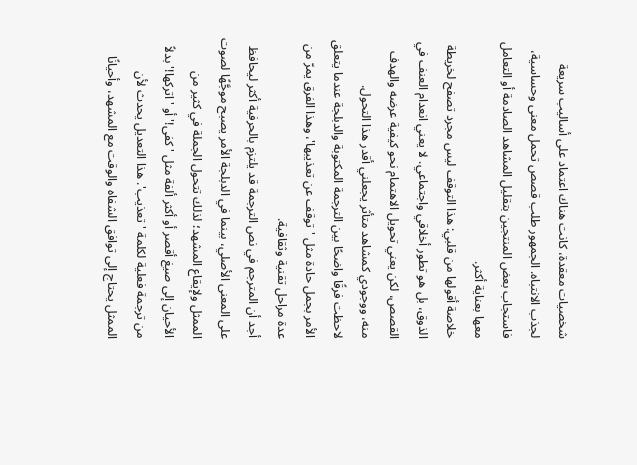شخصيات معقدة، كانت هناك اعتماد على أساليب سريعة لجذب الانتباه. الجمهور طلب قصص تحمل معنى وحساسية، فاستجاب بعض المنتجين بتقليل المشاهد الصادمة أو التعامل معها بعناية أكثر.
خلاصة أقولها من قلبي: هذا التوقف ليس مجرد تصفح لخريطة الذوق، بل هو تطور أخلاقي واجتماعي. لا يعني انعدام العنف في القصص، لكن يعني تحويل الاهتمام نحو كيفية عرضه والهدف منه، ووجودي كمشاهد متأثر يجعلني أقدر هذا التحول.
لاحظت فرقًا واضحًا بين الترجمة المكتوبة والدبلجة عندما يتعلق الأمر بجمل حادة مثل 'توقف عن تعذيبها'، وهذا الفرق يمرّ من عدة مراحل تقنية وثقافية.
أجد أن المترجم في نص الترجمة قد يلتزم بالحرفية أكثر ليحافظ على المعنى الأصلي، بينما في الدبلجة الأمر يصبح موجَّهًا لصوت الممثل ولإيقاع المشهد؛ لذلك تتحول الجملة في كثير من الأحيان إلى صيغ أقصر أو أكثر ألفة مثل 'كفى!' أو 'اتركها!' بدلاً من ترجمة فعلية لكلمة 'تعذيب'. هذا التعديل يحدث لأن الممثل يحتاج إلى توافق الشفاه والوقت مع المشهد، وأحيانًا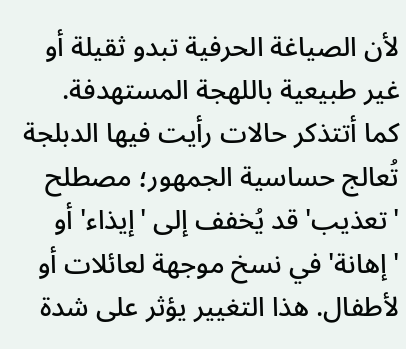لأن الصياغة الحرفية تبدو ثقيلة أو غير طبيعية باللهجة المستهدفة.
كما أتتذكر حالات رأيت فيها الدبلجة تُعالج حساسية الجمهور؛ مصطلح 'تعذيب' قد يُخفف إلى 'إيذاء' أو 'إهانة' في نسخ موجهة لعائلات أو لأطفال. هذا التغيير يؤثر على شدة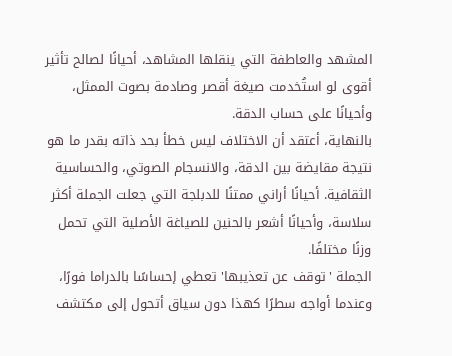المشهد والعاطفة التي ينقلها المشاهد، أحيانًا لصالح تأثير أقوى لو استُخدمت صيغة أقصر وصادمة بصوت الممثل، وأحيانًا على حساب الدقة.
بالنهاية، أعتقد أن الاختلاف ليس خطأ بحد ذاته بقدر ما هو نتيجة مقايضة بين الدقة، والانسجام الصوتي، والحساسية الثقافية. أحيانًا أراني ممتنًا للدبلجة التي جعلت الجملة أكثر سلاسة، وأحيانًا أشعر بالحنين للصياغة الأصلية التي تحمل وزنًا مختلفًا.
الجملة 'توقف عن تعذيبها' تعطي إحساسًا بالدراما فورًا، وعندما أواجه سطرًا كهذا دون سياق أتحول إلى مكتشف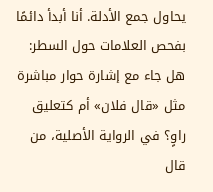يحاول جمع الأدلة. أنا أبدأ دائمًا بفحص العلامات حول السطر: هل جاء مع إشارة حوار مباشرة مثل «قال فلان» أم كتعليق راوٍ؟ في الرواية الأصلية، من قال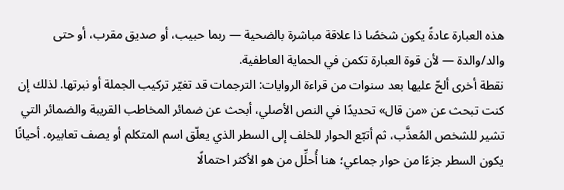هذه العبارة عادةً يكون شخصًا ذا علاقة مباشرة بالضحية — ربما حبيب، أو صديق مقرب، أو حتى والد/والدة — لأن قوة العبارة تكمن في الحماية العاطفية.
نقطة أخرى ألحّ عليها بعد سنوات من قراءة الروايات: الترجمات قد تغيّر تركيب الجملة أو نبرتها. لذلك إن كنت تبحث عن «من قال» تحديدًا في النص الأصلي، أبحث عن ضمائر المخاطب القريبة والضمائر التي تشير للشخص المُعذَّب، ثم أتبّع الحوار للخلف إلى السطر الذي يعلّق اسم المتكلم أو يصف تعابيره. أحيانًا يكون السطر جزءًا من حوار جماعي؛ هنا أُحلِّل من هو الأكثر احتمالًا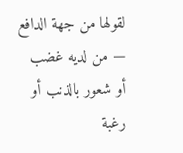لقولها من جهة الدافع — من لديه غضب أو شعور بالذنب أو رغبة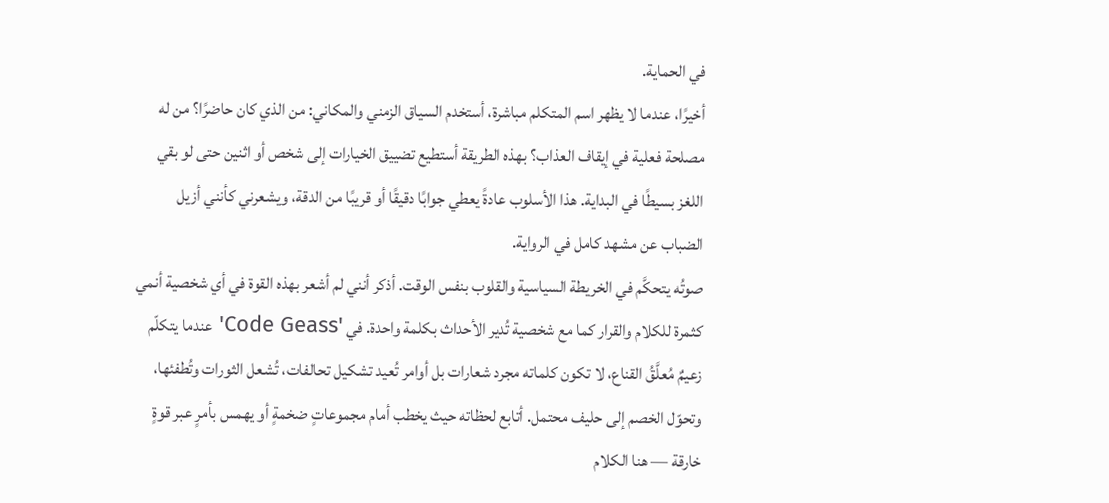في الحماية.
أخيرًا، عندما لا يظهر اسم المتكلم مباشرة، أستخدم السياق الزمني والمكاني: من الذي كان حاضرًا؟ من له مصلحة فعلية في إيقاف العذاب؟ بهذه الطريقة أستطيع تضييق الخيارات إلى شخص أو اثنين حتى لو بقي اللغز بسيطًا في البداية. هذا الأسلوب عادةً يعطي جوابًا دقيقًا أو قريبًا من الدقة، ويشعرني كأنني أزيل الضباب عن مشهد كامل في الرواية.
صوتُه يتحكَّم في الخريطة السياسية والقلوب بنفس الوقت. أذكر أنني لم أشعر بهذه القوة في أي شخصية أنمي كثمرة للكلام والقرار كما مع شخصية تُدير الأحداث بكلمة واحدة. في 'Code Geass' عندما يتكلّم زعيمٌ مُعلَّقُ القناع، لا تكون كلماته مجرد شعارات بل أوامر تُعيد تشكيل تحالفات، تُشعل الثورات وتُطفئها، وتحوّل الخصم إلى حليف محتمل. أتابع لحظاته حيث يخطب أمام مجموعاتٍ ضخمةٍ أو يهمس بأمرٍ عبر قوةٍ خارقة — هنا الكلام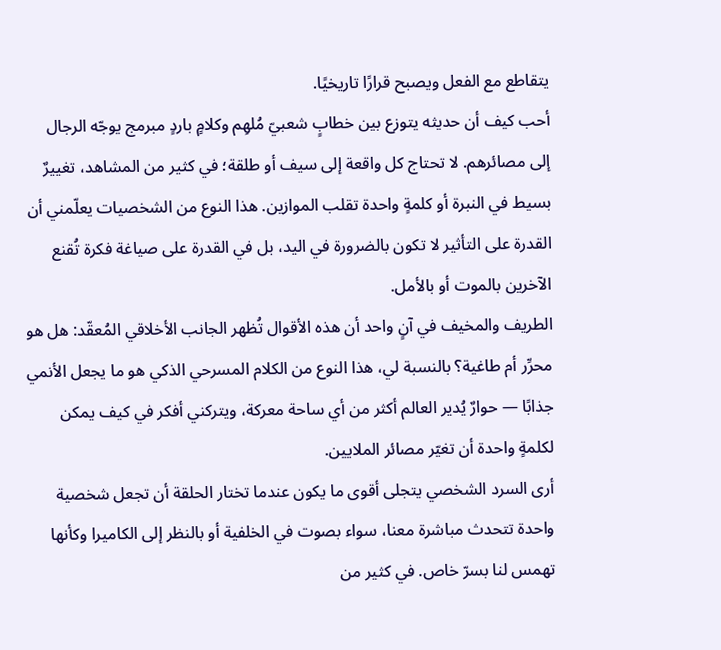يتقاطع مع الفعل ويصبح قرارًا تاريخيًا.
أحب كيف أن حديثه يتوزع بين خطابٍ شعبيّ مُلهِم وكلامٍ باردٍ مبرمج يوجّه الرجال إلى مصائرهم. لا تحتاج كل واقعة إلى سيف أو طلقة؛ في كثير من المشاهد، تغييرٌ بسيط في النبرة أو كلمةٍ واحدة تقلب الموازين. هذا النوع من الشخصيات يعلّمني أن القدرة على التأثير لا تكون بالضرورة في اليد، بل في القدرة على صياغة فكرة تُقنع الآخرين بالموت أو بالأمل.
الطريف والمخيف في آنٍ واحد أن هذه الأقوال تُظهر الجانب الأخلاقي المُعقّد: هل هو محرِّر أم طاغية؟ بالنسبة لي، هذا النوع من الكلام المسرحي الذكي هو ما يجعل الأنمي جذابًا — حوارٌ يُدير العالم أكثر من أي ساحة معركة، ويتركني أفكر في كيف يمكن لكلمةٍ واحدة أن تغيّر مصائر الملايين.
أرى السرد الشخصي يتجلى أقوى ما يكون عندما تختار الحلقة أن تجعل شخصية واحدة تتحدث مباشرة معنا، سواء بصوت في الخلفية أو بالنظر إلى الكاميرا وكأنها تهمس لنا بسرّ خاص. في كثير من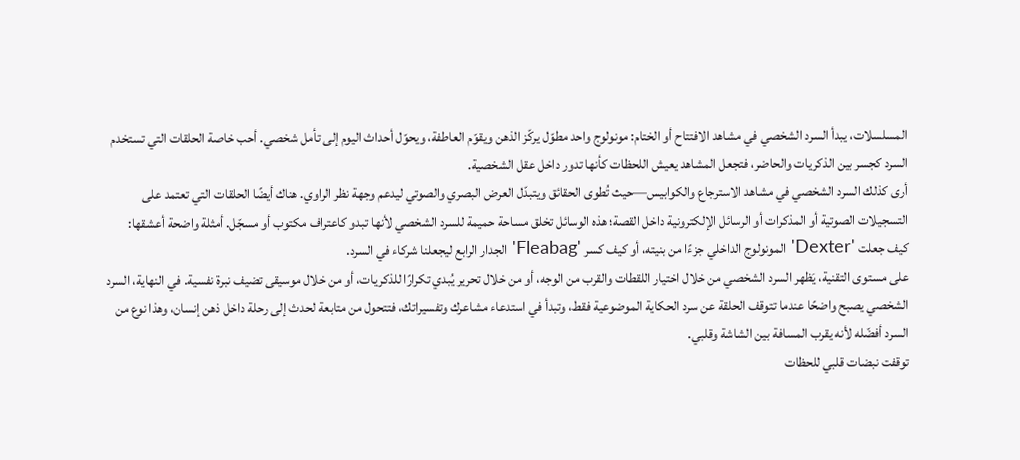المسلسلات، يبدأ السرد الشخصي في مشاهد الافتتاح أو الختام: مونولوج واحد مطوّل يركّز الذهن ويقوّم العاطفة، ويحوّل أحداث اليوم إلى تأمل شخصي. أحب خاصة الحلقات التي تستخدم السرد كجسر بين الذكريات والحاضر، فتجعل المشاهد يعيش اللحظات كأنها تدور داخل عقل الشخصية.
أرى كذلك السرد الشخصي في مشاهد الاسترجاع والكوابيس—حيث تُطوى الحقائق ويتبدّل العرض البصري والصوتي ليدعم وجهة نظر الراوي. هناك أيضًا الحلقات التي تعتمد على التسجيلات الصوتية أو المذكرات أو الرسائل الإلكترونية داخل القصة؛ هذه الوسائل تخلق مساحة حميمة للسرد الشخصي لأنها تبدو كاعتراف مكتوب أو مسجّل. أمثلة واضحة أعشقها: كيف جعلت 'Dexter' المونولوج الداخلي جزءًا من بنيته، أو كيف كسر 'Fleabag' الجدار الرابع ليجعلنا شركاء في السرد.
على مستوى التقنية، يَظهر السرد الشخصي من خلال اختيار اللقطات والقرب من الوجه، أو من خلال تحرير يُبدي تكرارًا للذكريات، أو من خلال موسيقى تضيف نبرة نفسية. في النهاية، السرد الشخصي يصبح واضحًا عندما تتوقف الحلقة عن سرد الحكاية الموضوعية فقط، وتبدأ في استدعاء مشاعرك وتفسيراتك، فتتحول من متابعة لحدث إلى رحلة داخل ذهن إنسان، وهذا نوع من السرد أفضّله لأنه يقرب المسافة بين الشاشة وقلبي.
توقفت نبضات قلبي للحظات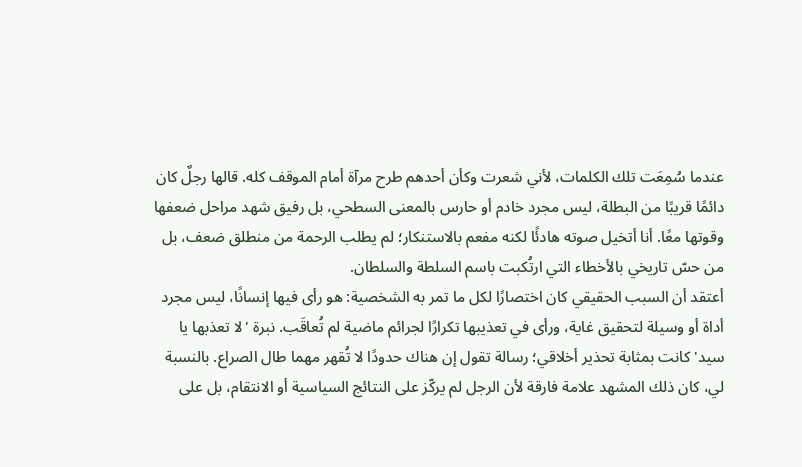عندما سُمِعَت تلك الكلمات، لأني شعرت وكأن أحدهم طرح مرآة أمام الموقف كله. قالها رجلٌ كان دائمًا قريبًا من البطلة، ليس مجرد خادم أو حارس بالمعنى السطحي، بل رفيق شهد مراحل ضعفها وقوتها معًا. أنا أتخيل صوته هادئًا لكنه مفعم بالاستنكار؛ لم يطلب الرحمة من منطلق ضعف، بل من حسّ تاريخي بالأخطاء التي ارتُكبت باسم السلطة والسلطان.
أعتقد أن السبب الحقيقي كان اختصارًا لكل ما تمر به الشخصية: هو رأى فيها إنسانًا، ليس مجرد أداة أو وسيلة لتحقيق غاية، ورأى في تعذيبها تكرارًا لجرائم ماضية لم تُعاقَب. نبرة 'لا تعذبها يا سيد' كانت بمثابة تحذير أخلاقي؛ رسالة تقول إن هناك حدودًا لا تُقهر مهما طال الصراع. بالنسبة لي، كان ذلك المشهد علامة فارقة لأن الرجل لم يركّز على النتائج السياسية أو الانتقام، بل على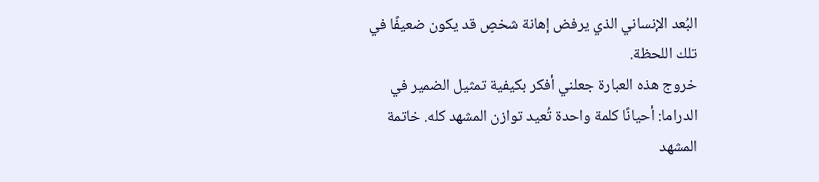البُعد الإنساني الذي يرفض إهانة شخصٍ قد يكون ضعيفًا في تلك اللحظة.
خروج هذه العبارة جعلني أفكر بكيفية تمثيل الضمير في الدراما: أحيانًا كلمة واحدة تُعيد توازن المشهد كله. خاتمة المشهد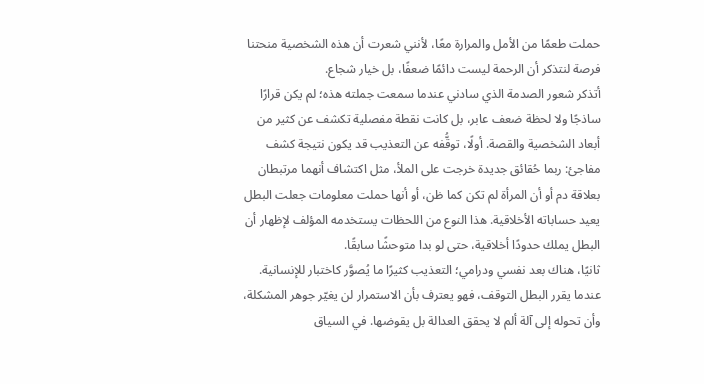حملت طعمًا من الأمل والمرارة معًا، لأنني شعرت أن هذه الشخصية منحتنا فرصة لنتذكر أن الرحمة ليست دائمًا ضعفًا، بل خيار شجاع.
أتذكر شعور الصدمة الذي سادني عندما سمعت جملته هذه؛ لم يكن قرارًا ساذجًا ولا لحظة ضعف عابر، بل كانت نقطة مفصلية تكشف عن كثير من أبعاد الشخصية والقصة. أولًا، توقُّفه عن التعذيب قد يكون نتيجة كشف مفاجئ: ربما حُقائق جديدة خرجت على الملأ، مثل اكتشاف أنهما مرتبطان بعلاقة دم أو أن المرأة لم تكن كما ظن، أو أنها حملت معلومات جعلت البطل يعيد حساباته الأخلاقية. هذا النوع من اللحظات يستخدمه المؤلف لإظهار أن البطل يملك حدودًا أخلاقية، حتى لو بدا متوحشًا سابقًا.
ثانيًا، هناك بعد نفسي ودرامي؛ التعذيب كثيرًا ما يُصوَّر كاختبار للإنسانية. عندما يقرر البطل التوقف، فهو يعترف بأن الاستمرار لن يغيّر جوهر المشكلة، وأن تحوله إلى آلة ألم لا يحقق العدالة بل يقوضها. في السياق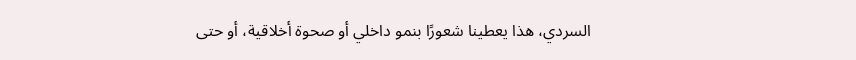السردي، هذا يعطينا شعورًا بنمو داخلي أو صحوة أخلاقية، أو حتى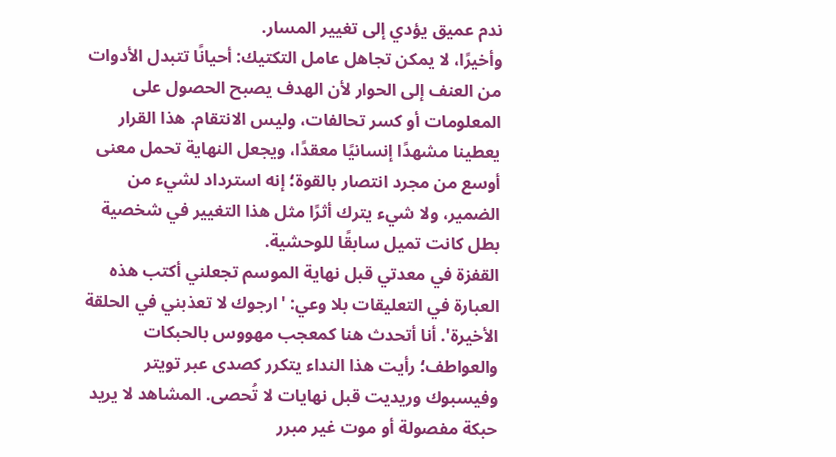ندم عميق يؤدي إلى تغيير المسار.
وأخيرًا، لا يمكن تجاهل عامل التكتيك: أحيانًا تتبدل الأدوات من العنف إلى الحوار لأن الهدف يصبح الحصول على المعلومات أو كسر تحالفات، وليس الانتقام. هذا القرار يعطينا مشهدًا إنسانيًا معقدًا، ويجعل النهاية تحمل معنى أوسع من مجرد انتصار بالقوة؛ إنه استرداد لشيء من الضمير، ولا شيء يترك أثرًا مثل هذا التغيير في شخصية بطل كانت تميل سابقًا للوحشية.
القفزة في معدتي قبل نهاية الموسم تجعلني أكتب هذه العبارة في التعليقات بلا وعي: 'ارجوك لا تعذبني في الحلقة الأخيرة'. أنا أتحدث هنا كمعجب مهووس بالحبكات والعواطف؛ رأيت هذا النداء يتكرر كصدى عبر تويتر وفيسبوك وريديت قبل نهايات لا تُحصى. المشاهد لا يريد حبكة مفصولة أو موت غير مبرر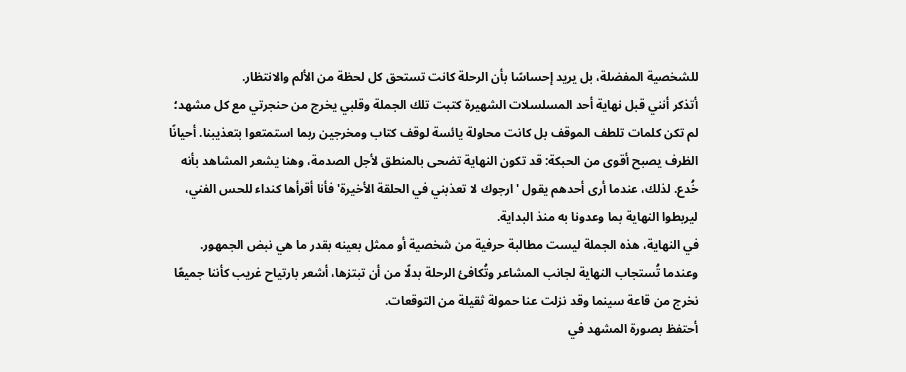للشخصية المفضلة، بل يريد إحساسًا بأن الرحلة كانت تستحق كل لحظة من الألم والانتظار.
أتذكر أنني قبل نهاية أحد المسلسلات الشهيرة كتبت تلك الجملة وقلبي يخرج من حنجرتي مع كل مشهد؛ لم تكن كلمات تلطف الموقف بل كانت محاولة يائسة لوقف كتاب ومخرجين ربما استمتعوا بتعذيبنا. أحيانًا الظرف يصبح أقوى من الحبكة: قد تكون النهاية تضحى بالمنطق لأجل الصدمة، وهنا يشعر المشاهد بأنه خُدع. لذلك، عندما أرى أحدهم يقول 'ارجوك لا تعذبني في الحلقة الأخيرة' فأنا أقرأها كنداء للحس الفني، ليربطوا النهاية بما وعدونا به منذ البداية.
في النهاية، هذه الجملة ليست مطالبة حرفية من شخصية أو ممثل بعينه بقدر ما هي نبض الجمهور. وعندما تُستجاب النهاية لجانب المشاعر وتُكافئ الرحلة بدلًا من أن تبتزها، أشعر بارتياح غريب كأننا جميعًا نخرج من قاعة سينما وقد نزلت عنا حمولة ثقيلة من التوقعات.
أحتفظ بصورة المشهد في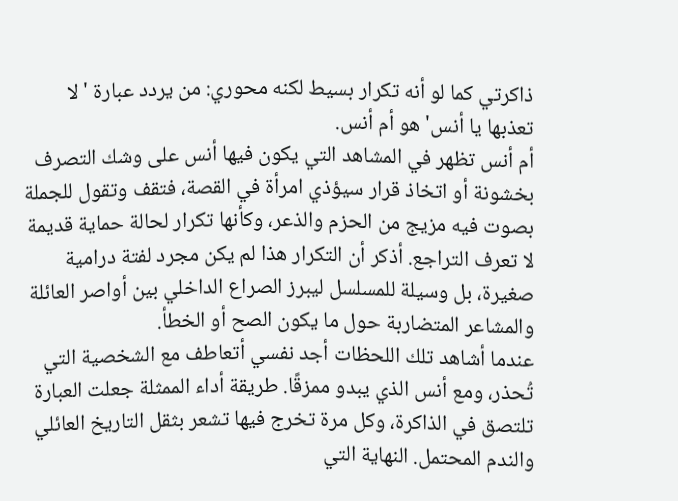ذاكرتي كما لو أنه تكرار بسيط لكنه محوري: من يردد عبارة 'لا تعذبها يا أنس' هو أم أنس.
أم أنس تظهر في المشاهد التي يكون فيها أنس على وشك التصرف بخشونة أو اتخاذ قرار سيؤذي امرأة في القصة، فتقف وتقول للجملة بصوت فيه مزيج من الحزم والذعر، وكأنها تكرار لحالة حماية قديمة لا تعرف التراجع. أذكر أن التكرار هذا لم يكن مجرد لفتة درامية صغيرة، بل وسيلة للمسلسل ليبرز الصراع الداخلي بين أواصر العائلة والمشاعر المتضاربة حول ما يكون الصح أو الخطأ.
عندما أشاهد تلك اللحظات أجد نفسي أتعاطف مع الشخصية التي تُحذر، ومع أنس الذي يبدو ممزقًا. طريقة أداء الممثلة جعلت العبارة تلتصق في الذاكرة، وكل مرة تخرج فيها تشعر بثقل التاريخ العائلي والندم المحتمل. النهاية التي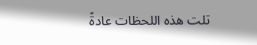تلت هذه اللحظات عادةً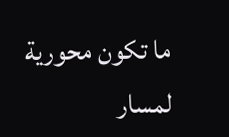ما تكون محورية لمسار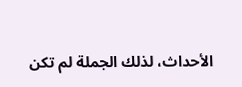الأحداث، لذلك الجملة لم تكن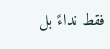فقط نداءً بل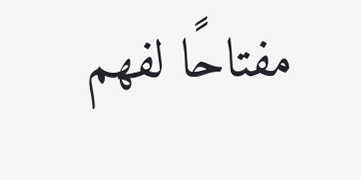مفتاحًا لفهم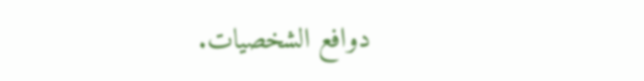دوافع الشخصيات.